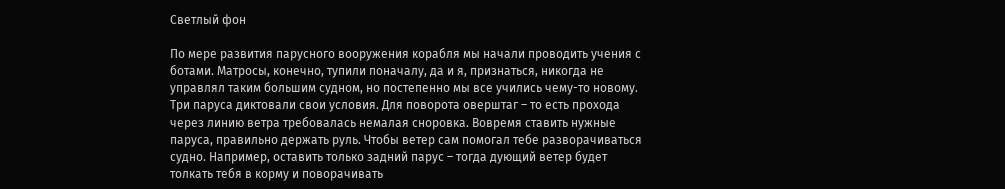Светлый фон

По мере развития парусного вооружения корабля мы начали проводить учения с ботами. Матросы, конечно, тупили поначалу, да и я, признаться, никогда не управлял таким большим судном, но постепенно мы все учились чему-то новому. Три паруса диктовали свои условия. Для поворота оверштаг – то есть прохода через линию ветра требовалась немалая сноровка. Вовремя ставить нужные паруса, правильно держать руль. Чтобы ветер сам помогал тебе разворачиваться судно. Например, оставить только задний парус – тогда дующий ветер будет толкать тебя в корму и поворачивать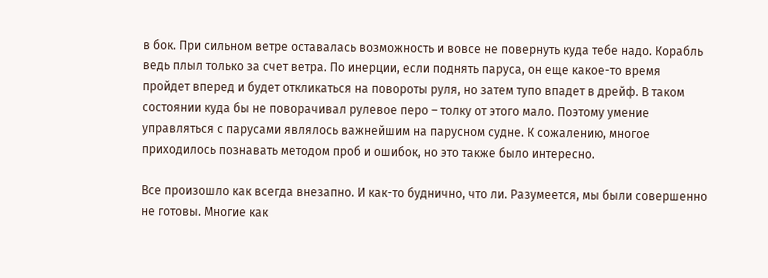в бок. При сильном ветре оставалась возможность и вовсе не повернуть куда тебе надо. Корабль ведь плыл только за счет ветра. По инерции, если поднять паруса, он еще какое-то время пройдет вперед и будет откликаться на повороты руля, но затем тупо впадет в дрейф. В таком состоянии куда бы не поворачивал рулевое перо – толку от этого мало. Поэтому умение управляться с парусами являлось важнейшим на парусном судне. К сожалению, многое приходилось познавать методом проб и ошибок, но это также было интересно.

Все произошло как всегда внезапно. И как-то буднично, что ли. Разумеется, мы были совершенно не готовы. Многие как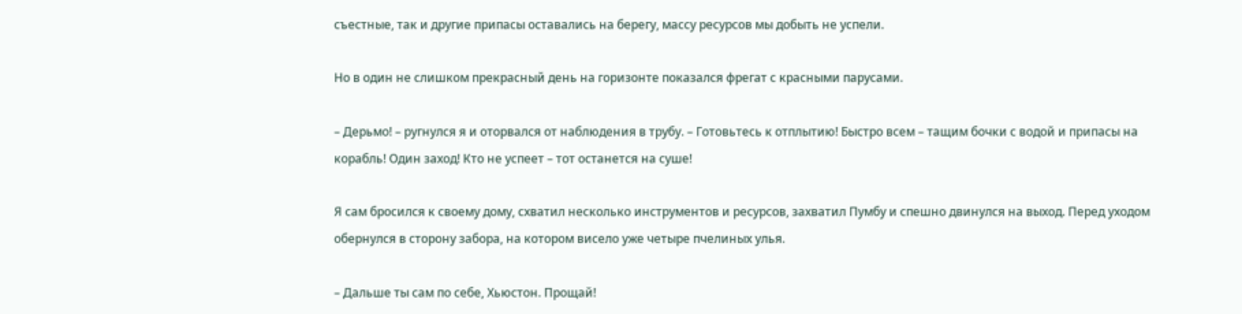съестные, так и другие припасы оставались на берегу, массу ресурсов мы добыть не успели.

Но в один не слишком прекрасный день на горизонте показался фрегат с красными парусами.

– Дерьмо! – ругнулся я и оторвался от наблюдения в трубу. – Готовьтесь к отплытию! Быстро всем – тащим бочки с водой и припасы на корабль! Один заход! Кто не успеет – тот останется на суше!

Я сам бросился к своему дому, схватил несколько инструментов и ресурсов, захватил Пумбу и спешно двинулся на выход. Перед уходом обернулся в сторону забора, на котором висело уже четыре пчелиных улья.

– Дальше ты сам по себе, Хьюстон. Прощай!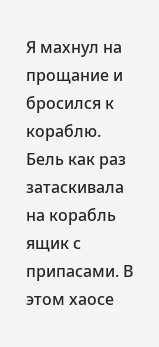Я махнул на прощание и бросился к кораблю. Бель как раз затаскивала на корабль ящик с припасами. В этом хаосе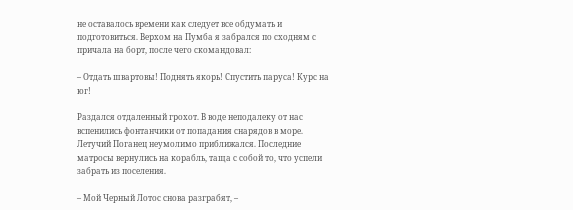не оставалось времени как следует все обдумать и подготовиться. Верхом на Пумба я забрался по сходням с причала на борт, после чего скомандовал:

– Отдать швартовы! Поднять якорь! Спустить паруса! Курс на юг!

Раздался отдаленный грохот. В воде неподалеку от нас вспенились фонтанчики от попадания снарядов в море. Летучий Поганец неумолимо приближался. Последние матросы вернулись на корабль, таща с собой то, что успели забрать из поселения.

– Мой Черный Лотос снова разграбят, –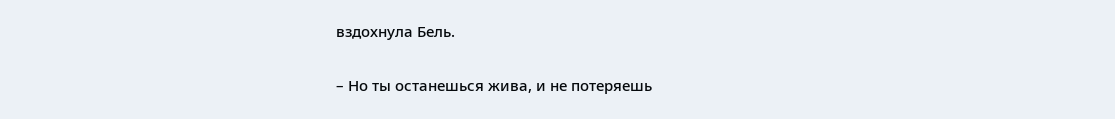вздохнула Бель.

– Но ты останешься жива, и не потеряешь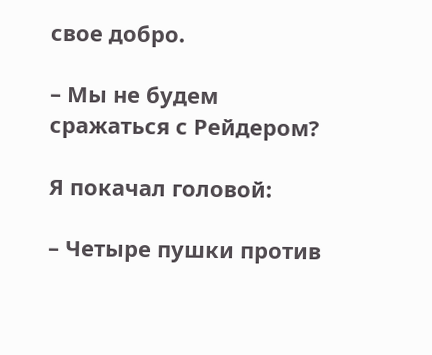свое добро.

– Мы не будем сражаться с Рейдером?

Я покачал головой:

– Четыре пушки против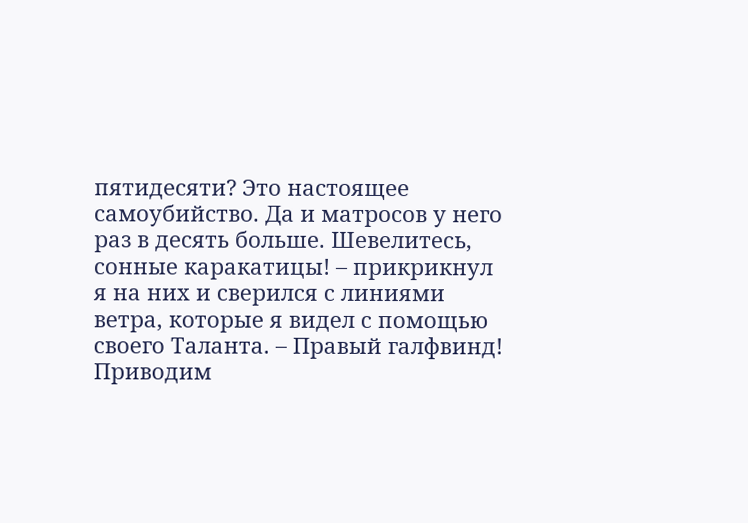пятидесяти? Это настоящее самоубийство. Да и матросов у него раз в десять больше. Шевелитесь, сонные каракатицы! – прикрикнул я на них и сверился с линиями ветра, которые я видел с помощью своего Таланта. – Правый галфвинд! Приводим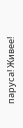паруса! Живее!